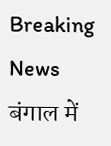Breaking News
बंगाल में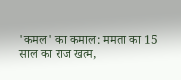'कमल' का कमाल: ममता का 15 साल का राज खत्म,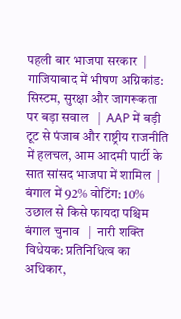पहली बार भाजपा सरकार  |  गाजियाबाद में भीषण अग्निकांड: सिस्टम, सुरक्षा और जागरूकता पर बड़ा सवाल   |  AAP में बड़ी टूट से पंजाब और राष्ट्रीय राजनीति में हलचल, आम आदमी पार्टी के सात सांसद भाजपा में शामिल  |  बंगाल में 92% वोटिंग: 10% उछाल से किसे फायदा पश्चिम बंगाल चुनाव   |  नारी शक्ति विधेयक: प्रतिनिधित्व का अधिकार,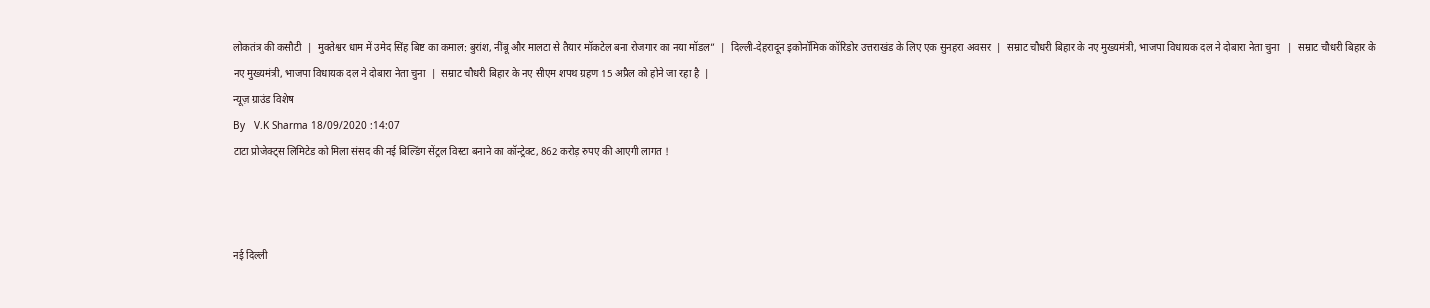लोकतंत्र की कसौटी  |  मुक्तेश्वर धाम में उमेद सिंह बिष्ट का कमाल: बुरांश, नींबू और मालटा से तैयार मॉकटेल बना रोजगार का नया मॉडल”  |  दिल्ली-देहरादून इकोनॉमिक कॉरिडोर उत्तराखंड के लिए एक सुनहरा अवसर  |  सम्राट चौधरी बिहार के नए मुख्यमंत्री, भाजपा विधायक दल ने दोबारा नेता चुना   |  सम्राट चौधरी बिहार के नए मुख्यमंत्री, भाजपा विधायक दल ने दोबारा नेता चुना  |  सम्राट चौधरी बिहार के नए सीएम शपथ ग्रहण 15 अप्रैल को होने जा रहा है  |
न्यूज़ ग्राउंड विशेष
By   V.K Sharma 18/09/2020 :14:07
टाटा प्रोजेक्ट्स लिमिटेड को मिला संसद की नई बिल्डिंग सेंट्रल विस्टा बनाने का कॉन्ट्रेक्ट, 862 करोड़ रुपए की आएगी लागत !



नई दिल्ली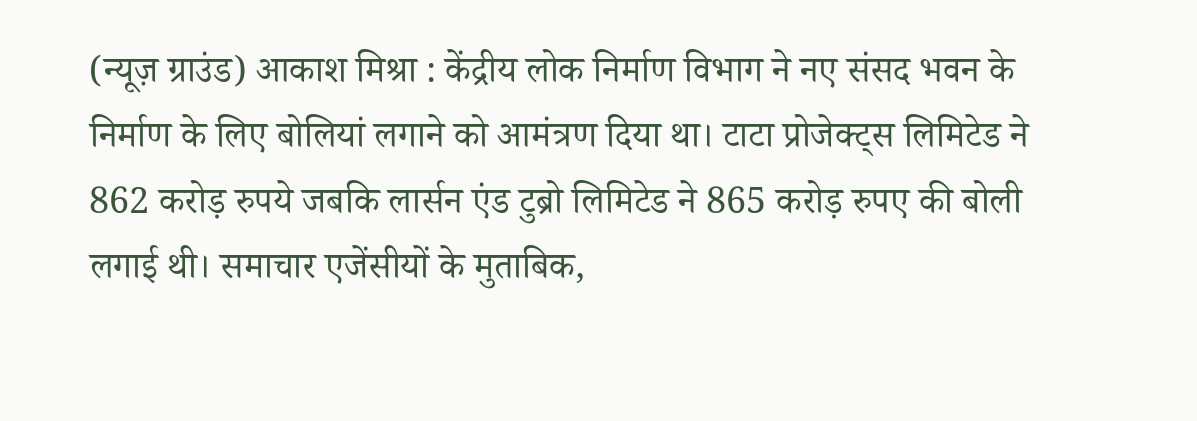(न्यूज़ ग्राउंड) आकाश मिश्रा : केंद्रीय लोक निर्माण विभाग ने नए संसद भवन के निर्माण के लिए बोलियां लगाने को आमंत्रण दिया था। टाटा प्रोजेक्ट्स लिमिटेड ने 862 करोड़ रुपये जबकि लार्सन एंड टुब्रो लिमिटेड ने 865 करोड़ रुपए की बोली लगाई थी। समाचार एजेंसीयों के मुताबिक,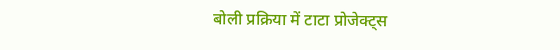बोली प्रक्रिया में टाटा प्रोजेक्ट्स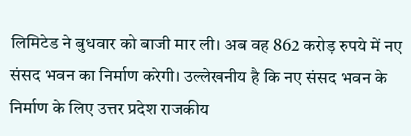लिमिटेड ने बुधवार को बाजी मार ली। अब वह 862 करोड़ रुपये में नए संसद भवन का निर्माण करेगी। उल्लेखनीय है कि नए संसद भवन के निर्माण के लिए उत्तर प्रदेश राजकीय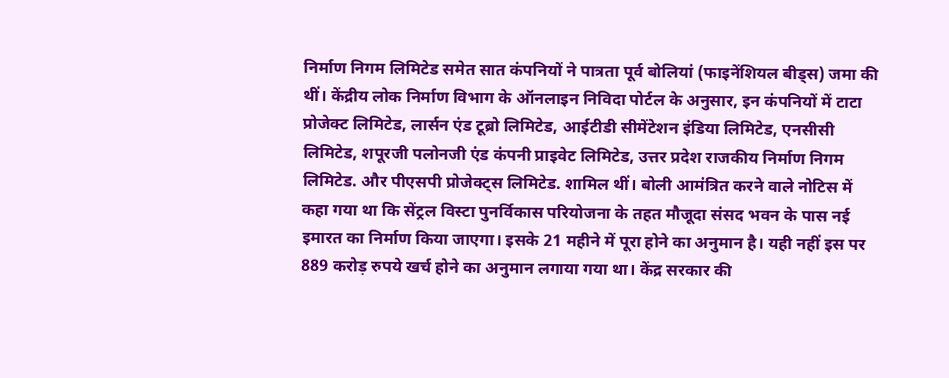निर्माण निगम लिमिटेड समेत सात कंपनियों ने पात्रता पूर्व बोलियां (फाइनेंशियल बीड्स) जमा की थीं। केंद्रीय लोक निर्माण विभाग के ऑनलाइन निविदा पोर्टल के अनुसार, इन कंपनियों में टाटा प्रोजेक्ट लिमिटेड, लार्सन एंड टूब्रो लिमिटेड, आईटीडी सीमेंटेशन इंडिया लिमिटेड, एनसीसी लिमिटेड, शपूरजी पलोनजी एंड कंपनी प्राइवेट लिमिटेड, उत्तर प्रदेश राजकीय निर्माण निगम लिमिटेड. और पीएसपी प्रोजेक्ट्स लिमिटेड. शामिल थीं। बोली आमंत्रित करने वाले नोटिस में कहा गया था कि सेंट्रल विस्टा पुनर्विकास परियोजना के तहत मौजूदा संसद भवन के पास नई इमारत का निर्माण किया जाएगा। इसके 21 महीने में पूरा होने का अनुमान है। यही नहीं इस पर 889 करोड़ रुपये खर्च होने का अनुमान लगाया गया था। केंद्र सरकार की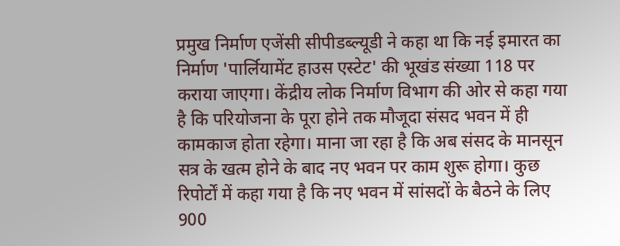प्रमुख निर्माण एजेंसी सीपीडब्ल्यूडी ने कहा था कि नई इमारत का निर्माण 'पार्लियामेंट हाउस एस्टेट' की भूखंड संख्या 118 पर कराया जाएगा। केंद्रीय लोक निर्माण विभाग की ओर से कहा गया है कि परियोजना के पूरा होने तक मौजूदा संसद भवन में ही कामकाज होता रहेगा। माना जा रहा है कि अब संसद के मानसून सत्र के खत्म होने के बाद नए भवन पर काम शुरू होगा। कुछ रिपोर्टों में कहा गया है कि नए भवन में सांसदों के बैठने के लिए 900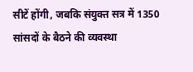सीटें होंगी, जबकि संयुक्त सत्र में 1350 सांसदों के बैठने की व्यवस्था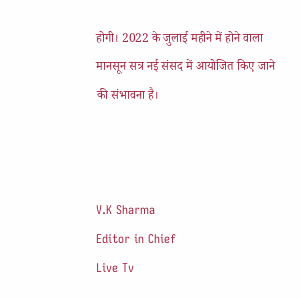होगी। 2022 के जुलाई महीने में होने वाला मानसून सत्र नई संसद में आयोजित किए जाने की संभावना है।



V.K Sharma
Editor in Chief
Live Tv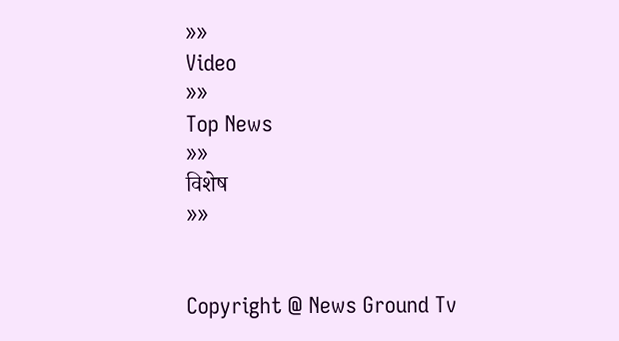»»
Video
»»
Top News
»»
विशेष
»»


Copyright @ News Ground Tv